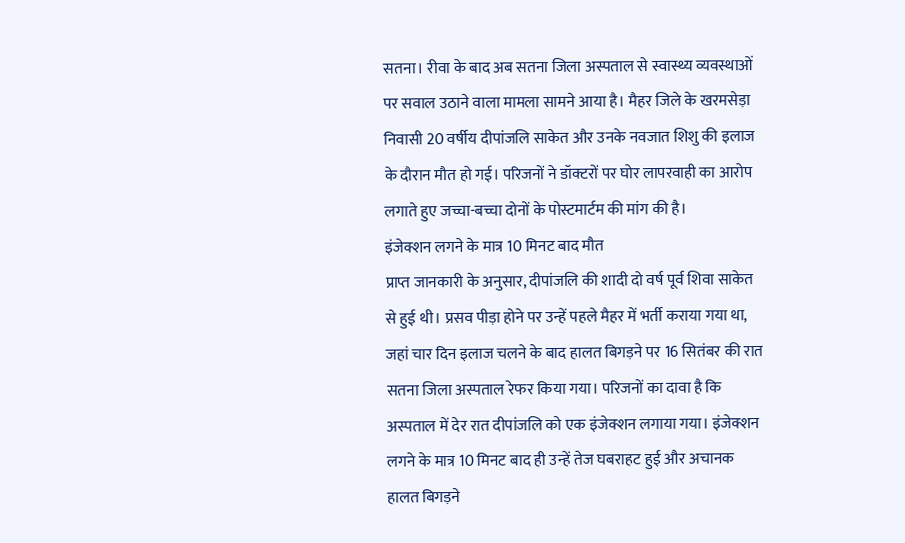सतना। रीवा के बाद अब सतना जिला अस्पताल से स्वास्थ्य व्यवस्थाओं पर सवाल उठाने वाला मामला सामने आया है। मैहर जिले के खरमसेड़ा निवासी 20 वर्षीय दीपांजलि साकेत और उनके नवजात शिशु की इलाज के दौरान मौत हो गई। परिजनों ने डॉक्टरों पर घोर लापरवाही का आरोप लगाते हुए जच्चा-बच्चा दोनों के पोस्टमार्टम की मांग की है।
इंजेक्शन लगने के मात्र 10 मिनट बाद मौत
प्राप्त जानकारी के अनुसार, दीपांजलि की शादी दो वर्ष पूर्व शिवा साकेत से हुई थी। प्रसव पीड़ा होने पर उन्हें पहले मैहर में भर्ती कराया गया था, जहां चार दिन इलाज चलने के बाद हालत बिगड़ने पर 16 सितंबर की रात सतना जिला अस्पताल रेफर किया गया। परिजनों का दावा है कि अस्पताल में देर रात दीपांजलि को एक इंजेक्शन लगाया गया। इंजेक्शन लगने के मात्र 10 मिनट बाद ही उन्हें तेज घबराहट हुई और अचानक हालत बिगड़ने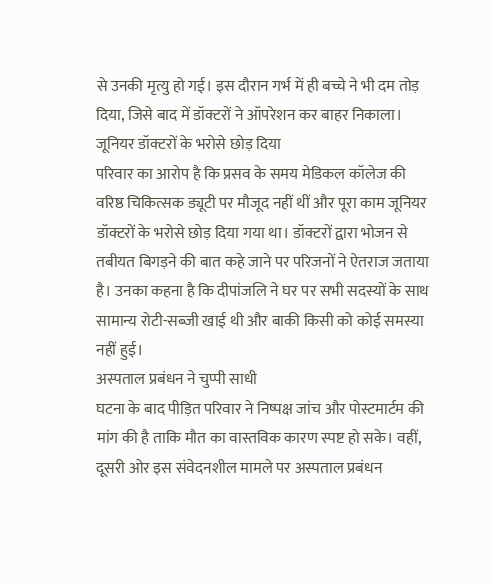से उनकी मृत्यु हो गई। इस दौरान गर्भ में ही बच्चे ने भी दम तोड़ दिया, जिसे बाद में डॉक्टरों ने ऑपरेशन कर बाहर निकाला।
जूनियर डॉक्टरों के भरोसे छोड़ दिया
परिवार का आरोप है कि प्रसव के समय मेडिकल कॉलेज की वरिष्ठ चिकित्सक ड्यूटी पर मौजूद नहीं थीं और पूरा काम जूनियर डॉक्टरों के भरोसे छोड़ दिया गया था। डॉक्टरों द्वारा भोजन से तबीयत बिगड़ने की बात कहे जाने पर परिजनों ने ऐतराज जताया है। उनका कहना है कि दीपांजलि ने घर पर सभी सदस्यों के साथ सामान्य रोटी-सब्जी खाई थी और बाकी किसी को कोई समस्या नहीं हुई।
अस्पताल प्रबंधन ने चुप्पी साधी
घटना के बाद पीड़ित परिवार ने निष्पक्ष जांच और पोस्टमार्टम की मांग की है ताकि मौत का वास्तविक कारण स्पष्ट हो सके। वहीं, दूसरी ओर इस संवेदनशील मामले पर अस्पताल प्रबंधन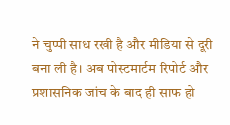ने चुप्पी साध रखी है और मीडिया से दूरी बना ली है। अब पोस्टमार्टम रिपोर्ट और प्रशासनिक जांच के बाद ही साफ हो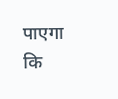पाएगा कि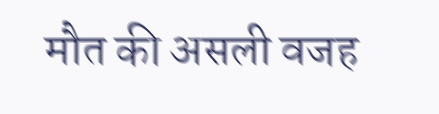मौत की असली वजह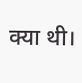क्या थी।